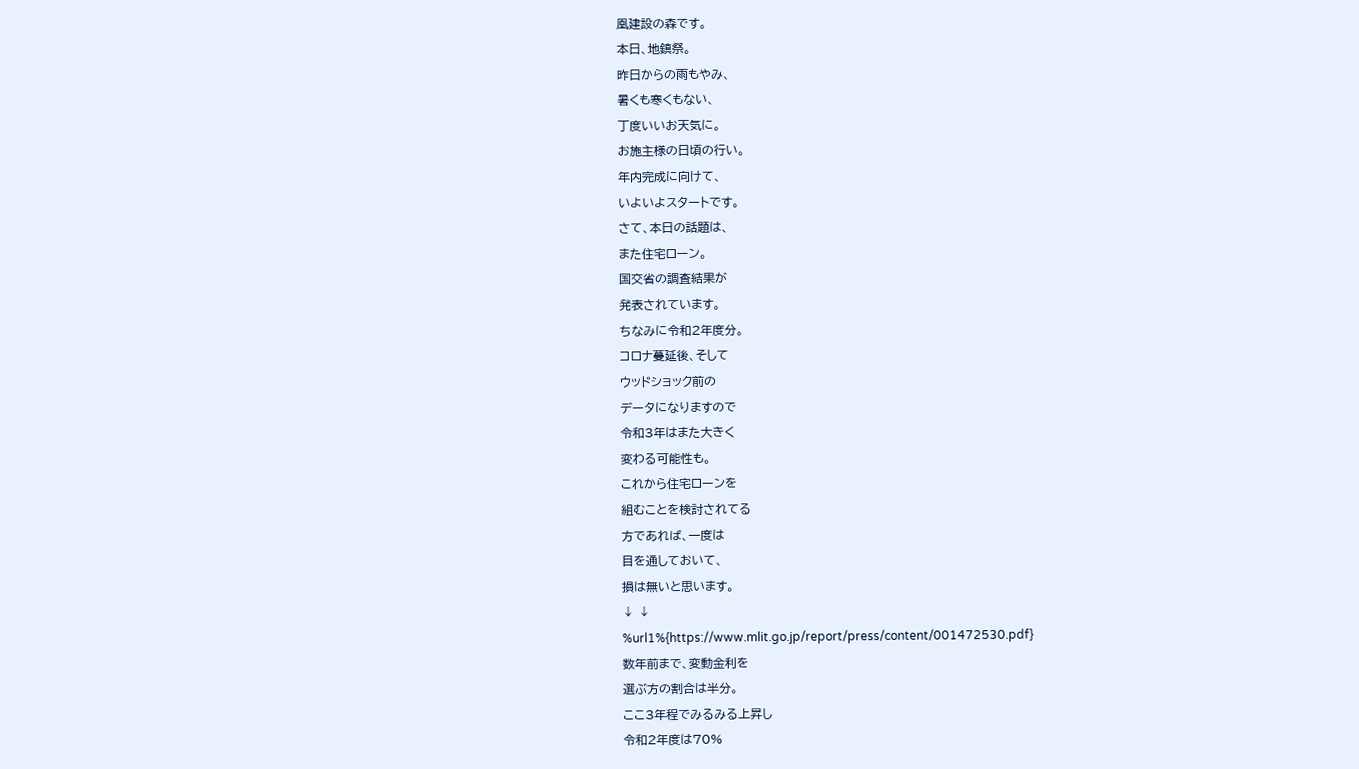凰建設の森です。
本日、地鎮祭。
昨日からの雨もやみ、
暑くも寒くもない、
丁度いいお天気に。
お施主様の日頃の行い。
年内完成に向けて、
いよいよスタートです。
さて、本日の話題は、
また住宅ローン。
国交省の調査結果が
発表されています。
ちなみに令和2年度分。
コロナ蔓延後、そして
ウッドショック前の
データになりますので
令和3年はまた大きく
変わる可能性も。
これから住宅ローンを
組むことを検討されてる
方であれば、一度は
目を通しておいて、
損は無いと思います。
↓ ↓
%url1%{https://www.mlit.go.jp/report/press/content/001472530.pdf}
数年前まで、変動金利を
選ぶ方の割合は半分。
ここ3年程でみるみる上昇し
令和2年度は70%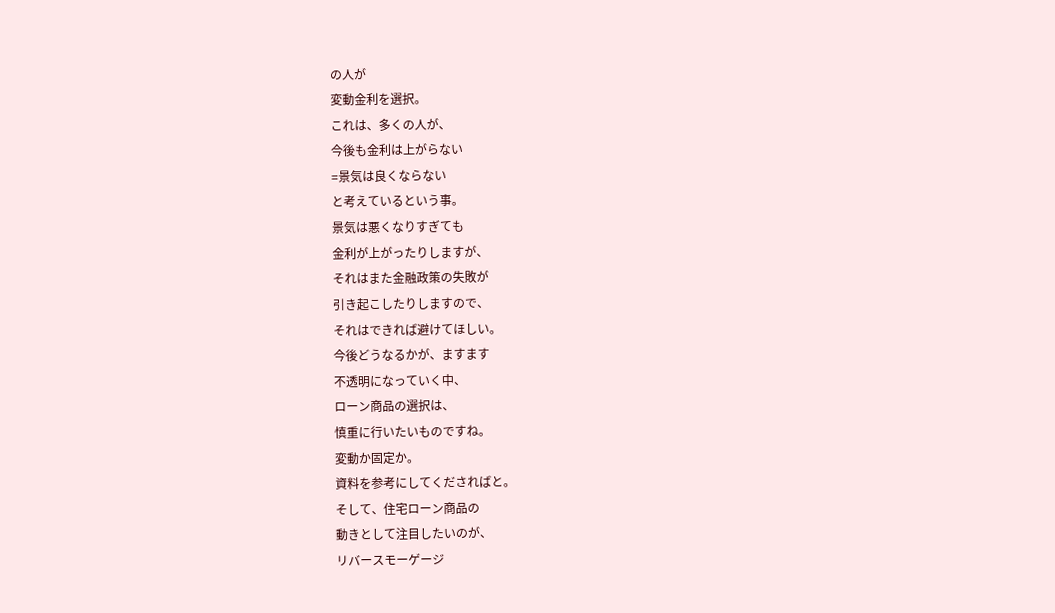の人が
変動金利を選択。
これは、多くの人が、
今後も金利は上がらない
=景気は良くならない
と考えているという事。
景気は悪くなりすぎても
金利が上がったりしますが、
それはまた金融政策の失敗が
引き起こしたりしますので、
それはできれば避けてほしい。
今後どうなるかが、ますます
不透明になっていく中、
ローン商品の選択は、
慎重に行いたいものですね。
変動か固定か。
資料を参考にしてくださればと。
そして、住宅ローン商品の
動きとして注目したいのが、
リバースモーゲージ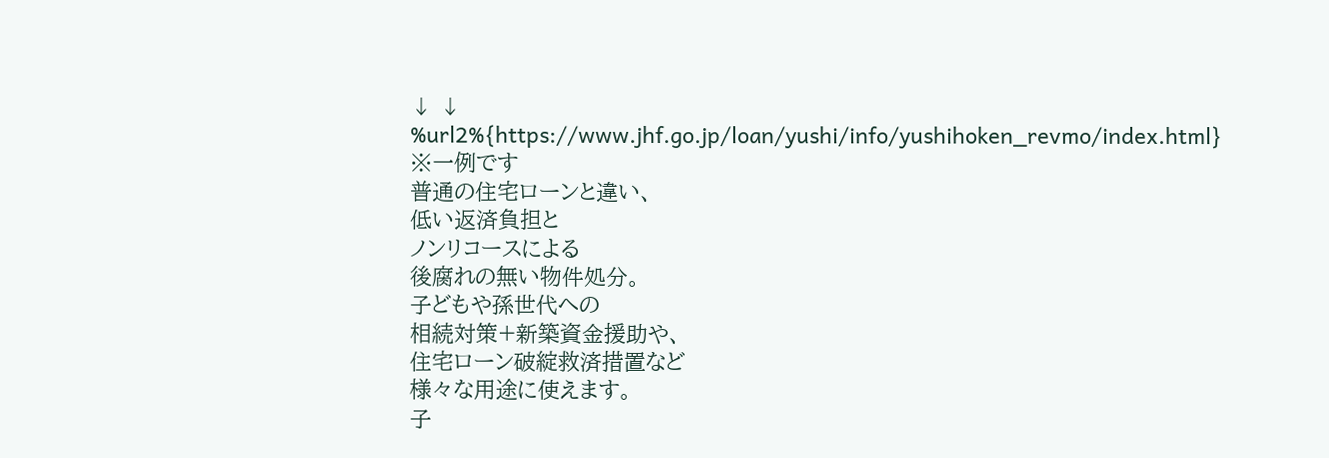↓ ↓
%url2%{https://www.jhf.go.jp/loan/yushi/info/yushihoken_revmo/index.html}
※一例です
普通の住宅ローンと違い、
低い返済負担と
ノンリコースによる
後腐れの無い物件処分。
子どもや孫世代への
相続対策+新築資金援助や、
住宅ローン破綻救済措置など
様々な用途に使えます。
子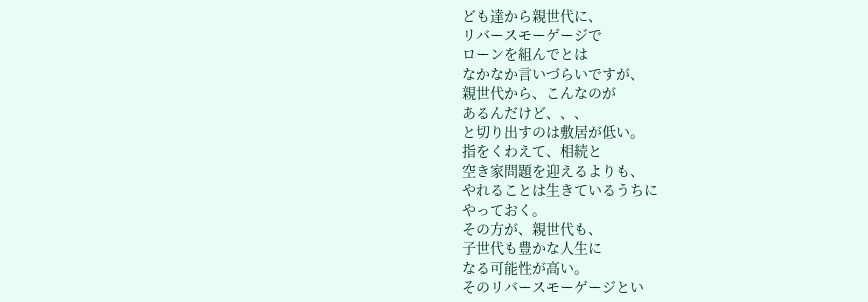ども達から親世代に、
リバースモーゲージで
ローンを組んでとは
なかなか言いづらいですが、
親世代から、こんなのが
あるんだけど、、、
と切り出すのは敷居が低い。
指をくわえて、相続と
空き家問題を迎えるよりも、
やれることは生きているうちに
やっておく。
その方が、親世代も、
子世代も豊かな人生に
なる可能性が高い。
そのリバースモーゲージとい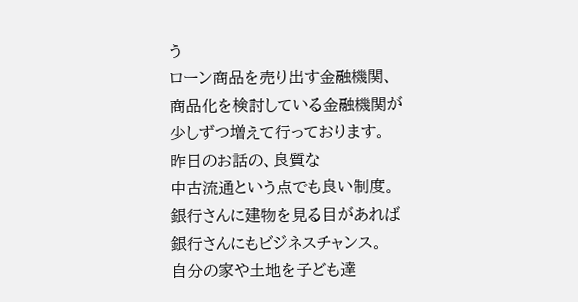う
ローン商品を売り出す金融機関、
商品化を検討している金融機関が
少しずつ増えて行っております。
昨日のお話の、良質な
中古流通という点でも良い制度。
銀行さんに建物を見る目があれば
銀行さんにもビジネスチャンス。
自分の家や土地を子ども達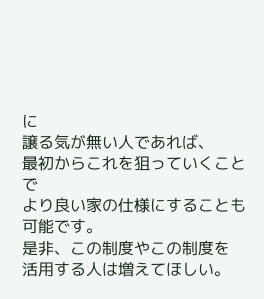に
譲る気が無い人であれば、
最初からこれを狙っていくことで
より良い家の仕様にすることも
可能です。
是非、この制度やこの制度を
活用する人は増えてほしい。